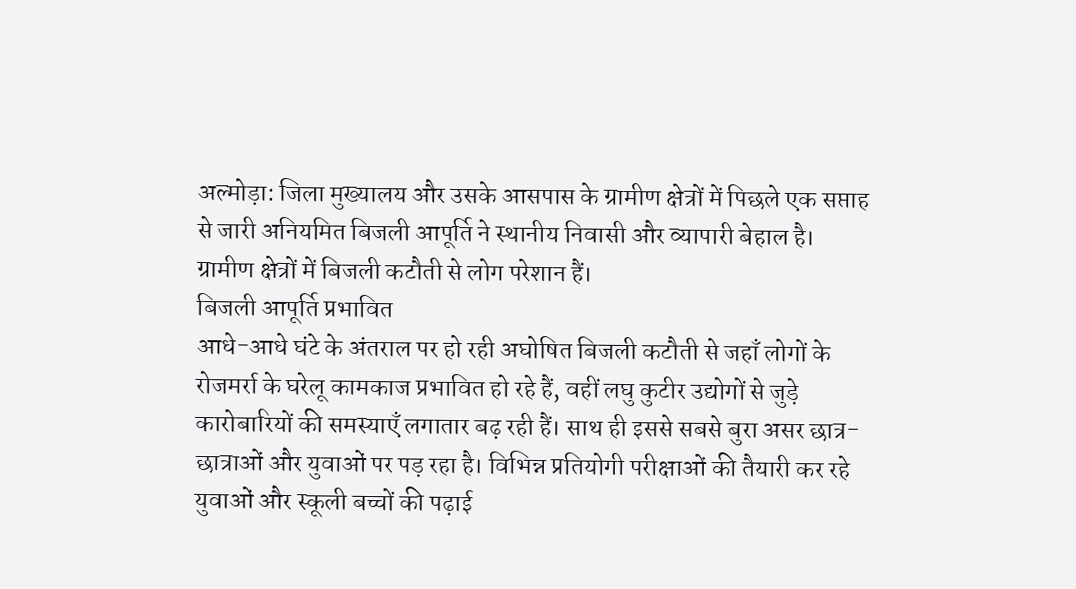अल्मोड़ा: जिला मुख्यालय और उसके आसपास के ग्रामीण क्षेत्रों में पिछले एक सप्ताह से जारी अनियमित बिजली आपूर्ति ने स्थानीय निवासी और व्यापारी बेहाल है। ग्रामीण क्षेत्रों में बिजली कटौती से लोग परेशान हैं।
बिजली आपूर्ति प्रभावित
आधे-आधे घंटे के अंतराल पर हो रही अघोषित बिजली कटौती से जहाँ लोगों के रोजमर्रा के घरेलू कामकाज प्रभावित हो रहे हैं, वहीं लघु कुटीर उद्योगों से जुड़े कारोबारियों की समस्याएँ लगातार बढ़ रही हैं। साथ ही इससे सबसे बुरा असर छात्र-छात्राओं और युवाओं पर पड़ रहा है। विभिन्न प्रतियोगी परीक्षाओं की तैयारी कर रहे युवाओं और स्कूली बच्चों की पढ़ाई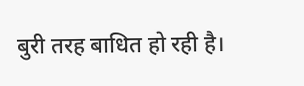बुरी तरह बाधित हो रही है।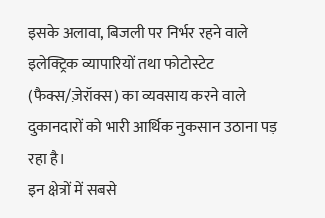इसके अलावा, बिजली पर निर्भर रहने वाले इलेक्ट्रिक व्यापारियों तथा फोटोस्टेट (फैक्स/ज़ेरॉक्स) का व्यवसाय करने वाले दुकानदारों को भारी आर्थिक नुकसान उठाना पड़ रहा है।
इन क्षेत्रों में सबसे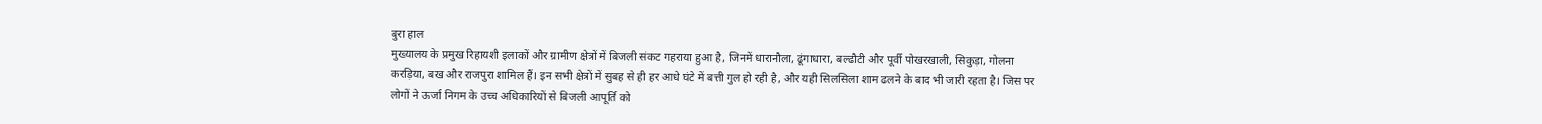बुरा हाल
मुख्यालय के प्रमुख रिहायशी इलाकों और ग्रामीण क्षेत्रों में बिजली संकट गहराया हुआ है, जिनमें धारानौला, ढूंगाधारा, बल्ढौटी और पूर्वी पोखरखाली, सिकुड़ा, गोलना करड़िया, बख और राजपुरा शामिल हैं। इन सभी क्षेत्रों में सुबह से ही हर आधे घंटे में बत्ती गुल हो रही है, और यही सिलसिला शाम ढलने के बाद भी जारी रहता है। जिस पर लोगों ने ऊर्जा निगम के उच्च अधिकारियों से बिजली आपूर्ति को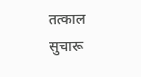तत्काल सुचारू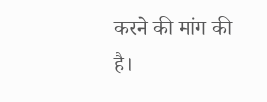करने की मांग की है।